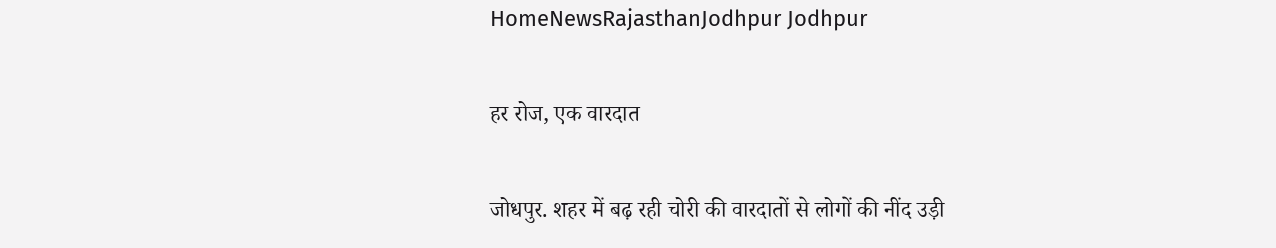HomeNewsRajasthanJodhpur Jodhpur

हर रोज, एक वारदात

जोधपुर. शहर में बढ़ रही चोरी की वारदातों से लोगों की नींद उड़ी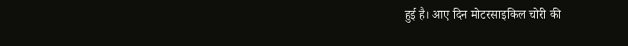हुई है। आए दिन मोटरसाइकिल चोरी की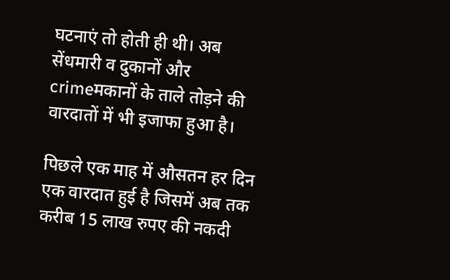घटनाएं तो होती ही थी। अब सेंधमारी व दुकानों और crimeमकानों के ताले तोड़ने की वारदातों में भी इजाफा हुआ है।

पिछले एक माह में औसतन हर दिन एक वारदात हुई है जिसमें अब तक करीब 15 लाख रुपए की नकदी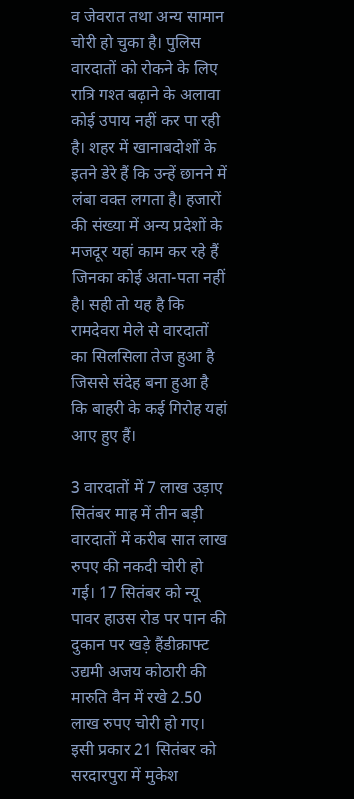व जेवरात तथा अन्य सामान चोरी हो चुका है। पुलिस वारदातों को रोकने के लिए रात्रि गश्त बढ़ाने के अलावा कोई उपाय नहीं कर पा रही है। शहर में खानाबदोशों के इतने डेरे हैं कि उन्हें छानने में लंबा वक्त लगता है। हजारों की संख्या में अन्य प्रदेशों के मजदूर यहां काम कर रहे हैं जिनका कोई अता-पता नहीं है। सही तो यह है कि रामदेवरा मेले से वारदातों का सिलसिला तेज हुआ है जिससे संदेह बना हुआ है कि बाहरी के कई गिरोह यहां आए हुए हैं।

3 वारदातों में 7 लाख उड़ाए
सितंबर माह में तीन बड़ी वारदातों में करीब सात लाख रुपए की नकदी चोरी हो गई। 17 सितंबर को न्यू पावर हाउस रोड पर पान की दुकान पर खड़े हैंडीक्राफ्ट उद्यमी अजय कोठारी की मारुति वैन में रखे 2.50 लाख रुपए चोरी हो गए। इसी प्रकार 21 सितंबर को सरदारपुरा में मुकेश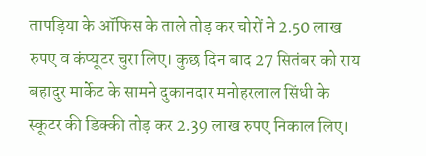तापड़िया के ऑफिस के ताले तोड़ कर चोरों ने 2.50 लाख रुपए व कंप्यूटर चुरा लिए। कुछ दिन बाद 27 सितंबर को राय बहादुर मार्केट के सामने दुकानदार मनोहरलाल सिंधी के स्कूटर की डिक्की तोड़ कर 2.39 लाख रुपए निकाल लिए।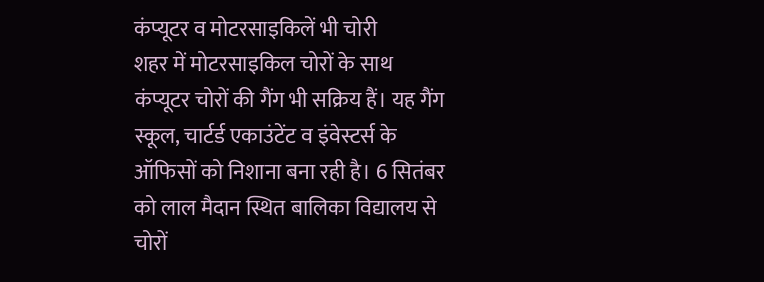कंप्यूटर व मोटरसाइकिलें भी चोरी
शहर में मोटरसाइकिल चोरों के साथ कंप्यूटर चोरों की गैंग भी सक्रिय हैं। यह गैंग स्कूल, चार्टर्ड एकाउंटेंट व इंवेस्टर्स के ऑफिसों को निशाना बना रही है। 6 सितंबर को लाल मैदान स्थित बालिका विद्यालय से चोरों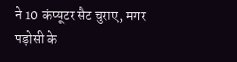ने 10 कंप्यूटर सैट चुराए, मगर पड़ोसी के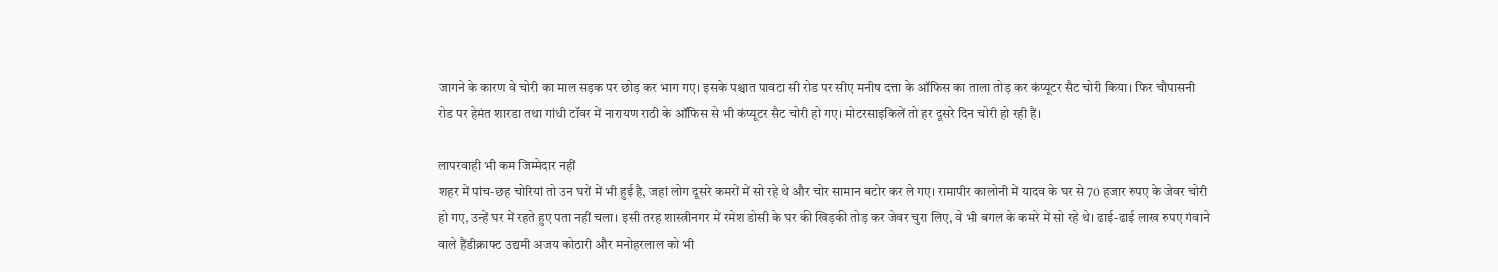जागने के कारण वे चोरी का माल सड़क पर छोड़ कर भाग गए। इसके पश्चात पावटा सी रोड पर सीए मनीष दत्ता के ऑफिस का ताला तोड़ कर कंप्यूटर सैट चोरी किया। फिर चौपासनी रोड पर हेमंत शारडा तथा गांधी टॉवर में नारायण राठी के ऑफिस से भी कंप्यूटर सैट चोरी हो गए। मोटरसाइकिलें तो हर दूसरे दिन चोरी हो रही हैं।

लापरवाही भी कम जिम्मेदार नहीं
शहर में पांच-छह चोरियां तो उन घरों में भी हुई है, जहां लोग दूसरे कमरों में सो रहे थे और चोर सामान बटोर कर ले गए। रामापीर कालोनी में यादव के घर से 70 हजार रुपए के जेवर चोरी हो गए, उन्हें घर में रहते हुए पता नहीं चला। इसी तरह शास्त्रीनगर में रमेश डोसी के घर की खिड़की तोड़ कर जेवर चुरा लिए, वे भी बगल के कमरे में सो रहे थे। ढाई-ढाई लाख रुपए गंवाने वाले हैंडीक्राफ्ट उद्यमी अजय कोठारी और मनोहरलाल को भी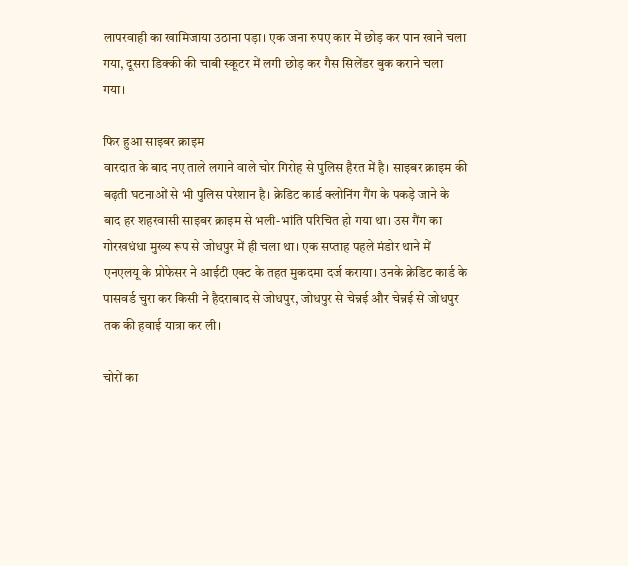लापरवाही का खामिजाया उठाना पड़ा। एक जना रुपए कार में छोड़ कर पान खाने चला गया, दूसरा डिक्की की चाबी स्कूटर में लगी छोड़ कर गैस सिलेंडर बुक कराने चला गया।

फिर हुआ साइबर क्राइम
वारदात के बाद नए ताले लगाने वाले चोर गिरोह से पुलिस हैरत में है। साइबर क्राइम की बढ़ती घटनाओं से भी पुलिस परेशान है। क्रेडिट कार्ड क्लोनिंग गैंग के पकड़े जाने के बाद हर शहरवासी साइबर क्राइम से भली-भांति परिचित हो गया था। उस गैंग का गोरखधंधा मुख्य रूप से जोधपुर में ही चला था। एक सप्ताह पहले मंडोर थाने में एनएलयू के प्रोफेसर ने आईटी एक्ट के तहत मुकदमा दर्ज कराया। उनके क्रेडिट कार्ड के पासवर्ड चुरा कर किसी ने हैदराबाद से जोधपुर, जोधपुर से चेन्नई और चेन्नई से जोधपुर तक की हवाई यात्रा कर ली।

चोरों का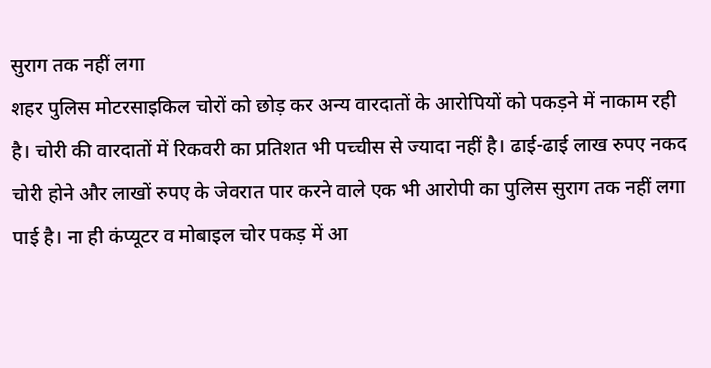सुराग तक नहीं लगा
शहर पुलिस मोटरसाइकिल चोरों को छोड़ कर अन्य वारदातों के आरोपियों को पकड़ने में नाकाम रही है। चोरी की वारदातों में रिकवरी का प्रतिशत भी पच्चीस से ज्यादा नहीं है। ढाई-ढाई लाख रुपए नकद चोरी होने और लाखों रुपए के जेवरात पार करने वाले एक भी आरोपी का पुलिस सुराग तक नहीं लगा पाई है। ना ही कंप्यूटर व मोबाइल चोर पकड़ में आ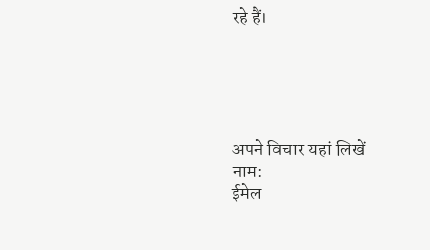रहे हैं।





अपने विचार यहां लिखें
नाम:
ईमेल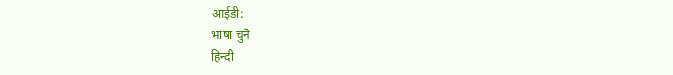आईडी:
भाषा चुनॆ
हिन्दी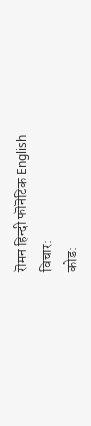रॊमन‌ हिन्दी फॊनॆटिक English
विचार:
कोड: